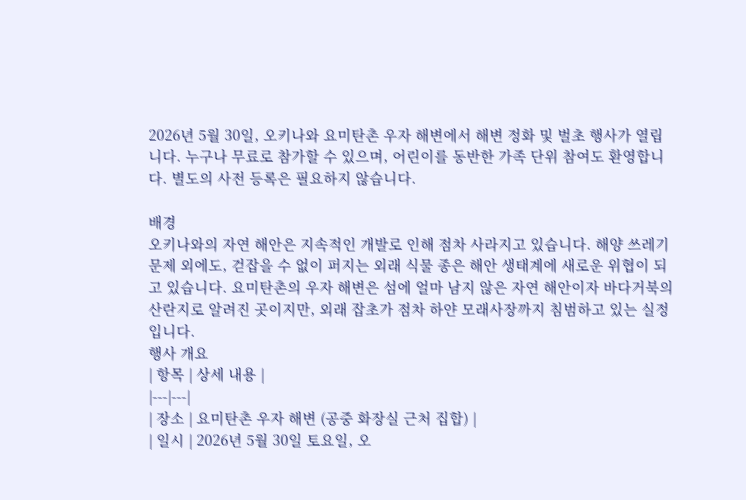2026년 5월 30일, 오키나와 요미탄촌 우자 해변에서 해변 정화 및 벌초 행사가 열립니다. 누구나 무료로 참가할 수 있으며, 어린이를 동반한 가족 단위 참여도 환영합니다. 별도의 사전 등록은 필요하지 않습니다.

배경
오키나와의 자연 해안은 지속적인 개발로 인해 점차 사라지고 있습니다. 해양 쓰레기 문제 외에도, 걷잡을 수 없이 퍼지는 외래 식물 종은 해안 생태계에 새로운 위협이 되고 있습니다. 요미탄촌의 우자 해변은 섬에 얼마 남지 않은 자연 해안이자 바다거북의 산란지로 알려진 곳이지만, 외래 잡초가 점차 하얀 모래사장까지 침범하고 있는 실정입니다.
행사 개요
| 항목 | 상세 내용 |
|---|---|
| 장소 | 요미탄촌 우자 해변 (공중 화장실 근처 집합) |
| 일시 | 2026년 5월 30일 토요일, 오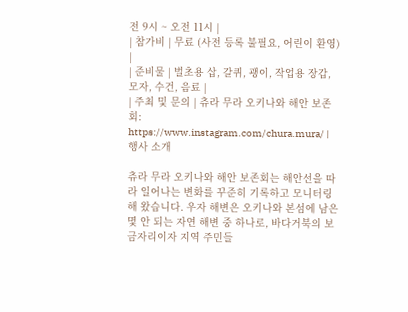전 9시 ~ 오전 11시 |
| 참가비 | 무료 (사전 등록 불필요, 어린이 환영) |
| 준비물 | 벌초용 삽, 갈퀴, 괭이, 작업용 장갑, 모자, 수건, 음료 |
| 주최 및 문의 | 츄라 무라 오키나와 해안 보존회: https://www.instagram.com/chura.mura/ |
행사 소개

츄라 무라 오키나와 해안 보존회는 해안선을 따라 일어나는 변화를 꾸준히 기록하고 모니터링해 왔습니다. 우자 해변은 오키나와 본섬에 남은 몇 안 되는 자연 해변 중 하나로, 바다거북의 보금자리이자 지역 주민들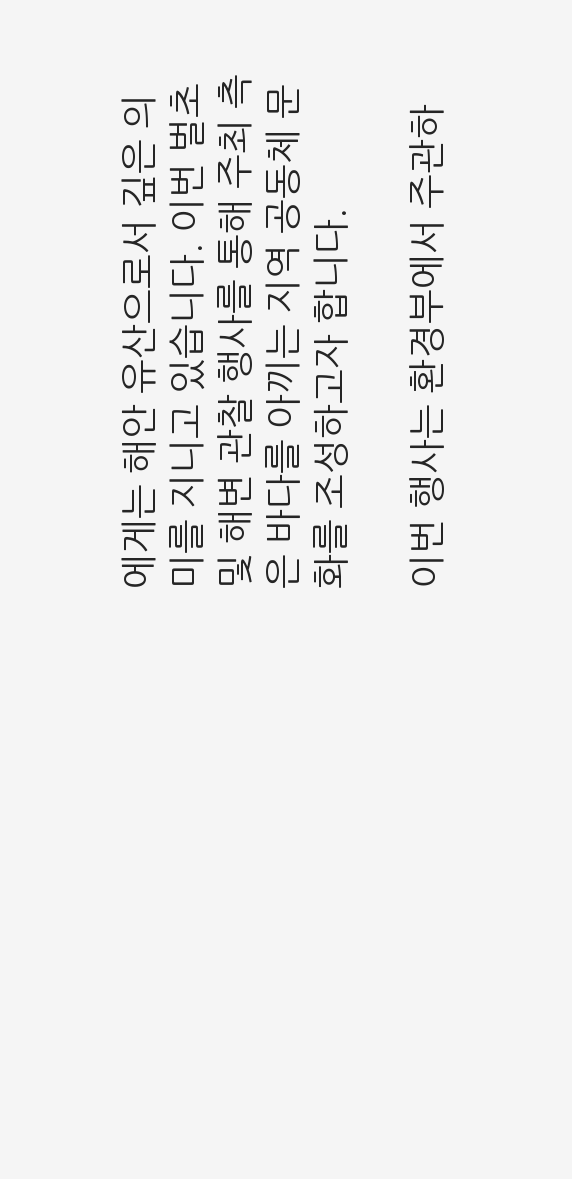에게는 해안 유산으로서 깊은 의미를 지니고 있습니다. 이번 벌초 및 해변 관찰 행사를 통해 주최 측은 바다를 아끼는 지역 공동체 문화를 조성하고자 합니다.

이번 행사는 환경부에서 주관하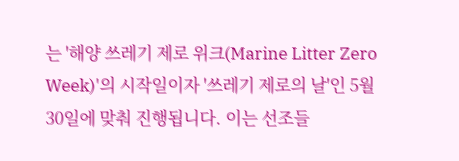는 '해양 쓰레기 제로 위크(Marine Litter Zero Week)'의 시작일이자 '쓰레기 제로의 날'인 5월 30일에 맞춰 진행됩니다. 이는 선조들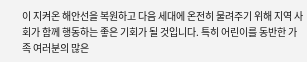이 지켜온 해안선을 복원하고 다음 세대에 온전히 물려주기 위해 지역 사회가 함께 행동하는 좋은 기회가 될 것입니다. 특히 어린이를 동반한 가족 여러분의 많은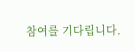참여를 기다립니다.